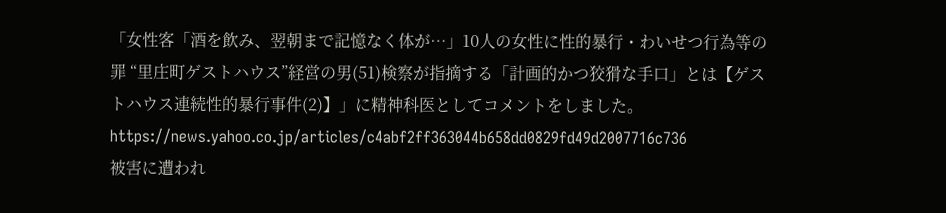「女性客「酒を飲み、翌朝まで記憶なく体が…」10人の女性に性的暴行・わいせつ行為等の罪 “里庄町ゲストハウス”経営の男(51)検察が指摘する「計画的かつ狡猾な手口」とは【ゲストハウス連続性的暴行事件(2)】」に精神科医としてコメントをしました。
https://news.yahoo.co.jp/articles/c4abf2ff363044b658dd0829fd49d2007716c736
被害に遭われ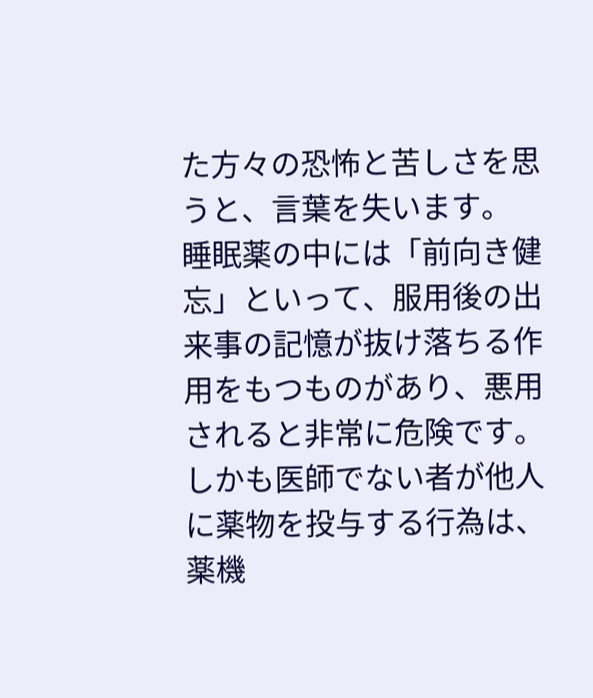た方々の恐怖と苦しさを思うと、言葉を失います。
睡眠薬の中には「前向き健忘」といって、服用後の出来事の記憶が抜け落ちる作用をもつものがあり、悪用されると非常に危険です。
しかも医師でない者が他人に薬物を投与する行為は、薬機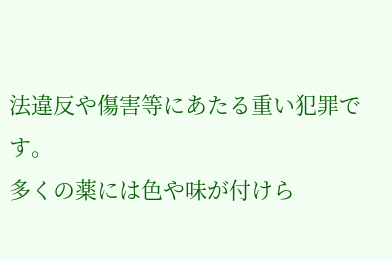法違反や傷害等にあたる重い犯罪です。
多くの薬には色や味が付けら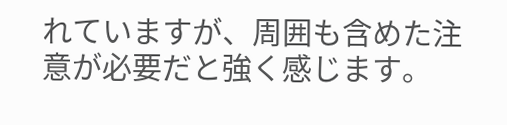れていますが、周囲も含めた注意が必要だと強く感じます。